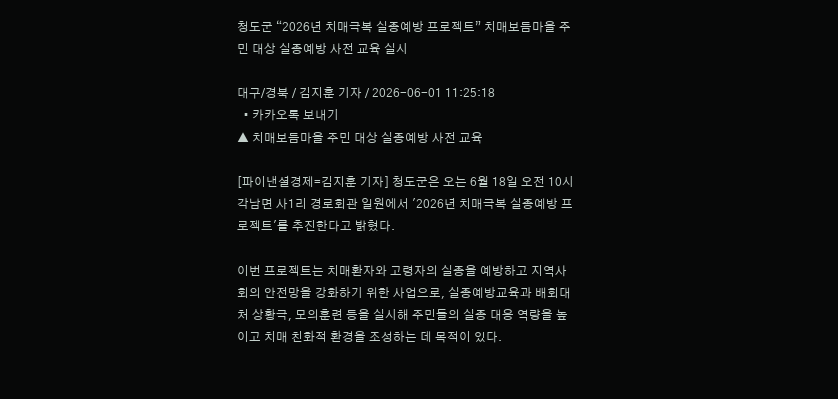청도군 “2026년 치매극복 실종예방 프로젝트” 치매보듬마을 주민 대상 실종예방 사전 교육 실시

대구/경북 / 김지훈 기자 / 2026-06-01 11:25:18
  • 카카오톡 보내기
▲ 치매보듬마을 주민 대상 실종예방 사전 교육

[파이낸셜경제=김지훈 기자] 청도군은 오는 6월 18일 오전 10시 각남면 사1리 경로회관 일원에서 '2026년 치매극복 실종예방 프로젝트'를 추진한다고 밝혔다.

이번 프로젝트는 치매환자와 고령자의 실종을 예방하고 지역사회의 안전망을 강화하기 위한 사업으로, 실종예방교육과 배회대처 상황극, 모의훈련 등을 실시해 주민들의 실종 대응 역량을 높이고 치매 친화적 환경을 조성하는 데 목적이 있다.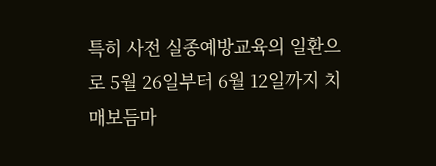특히 사전 실종예방교육의 일환으로 5월 26일부터 6월 12일까지 치매보듬마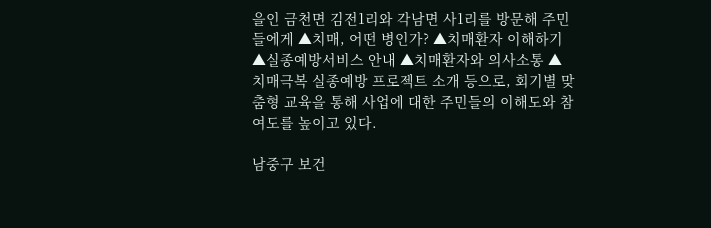을인 금천면 김전1리와 각남면 사1리를 방문해 주민들에게 ▲치매, 어떤 병인가? ▲치매환자 이해하기 ▲실종예방서비스 안내 ▲치매환자와 의사소통 ▲치매극복 실종예방 프로젝트 소개 등으로, 회기별 맞춤형 교육을 통해 사업에 대한 주민들의 이해도와 참여도를 높이고 있다.

남중구 보건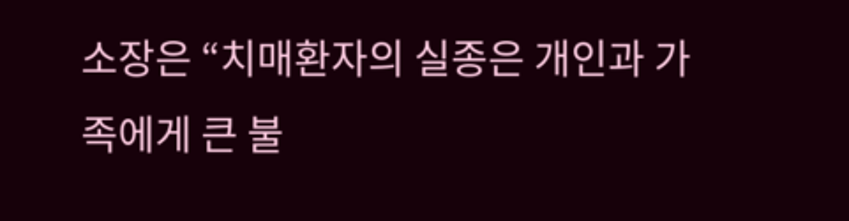소장은 “치매환자의 실종은 개인과 가족에게 큰 불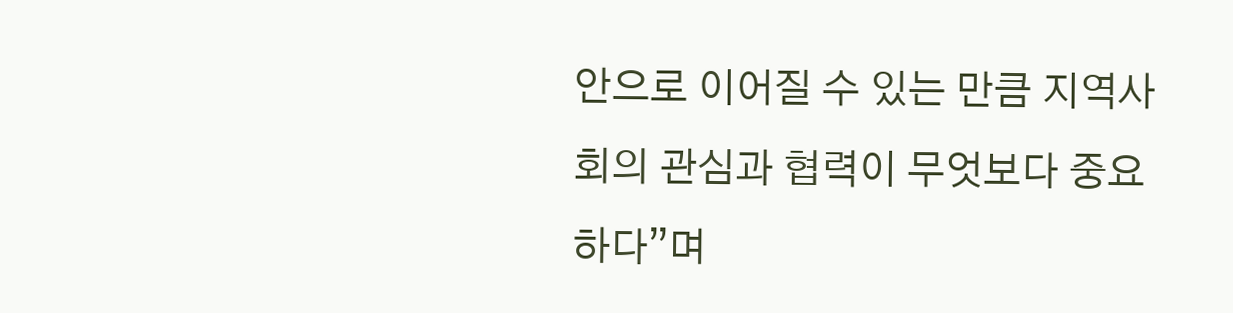안으로 이어질 수 있는 만큼 지역사회의 관심과 협력이 무엇보다 중요하다”며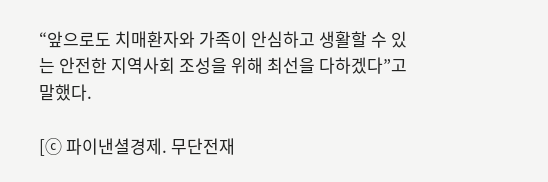“앞으로도 치매환자와 가족이 안심하고 생활할 수 있는 안전한 지역사회 조성을 위해 최선을 다하겠다”고 말했다.

[ⓒ 파이낸셜경제. 무단전재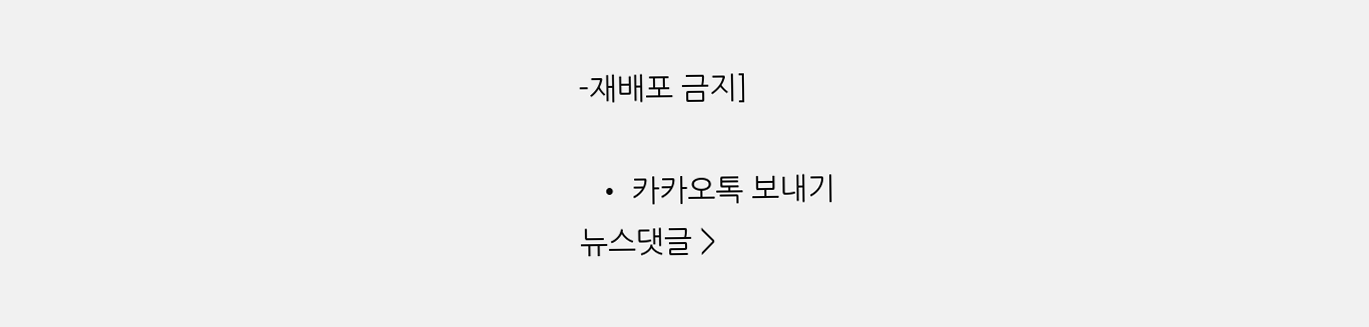-재배포 금지]

  • 카카오톡 보내기
뉴스댓글 >